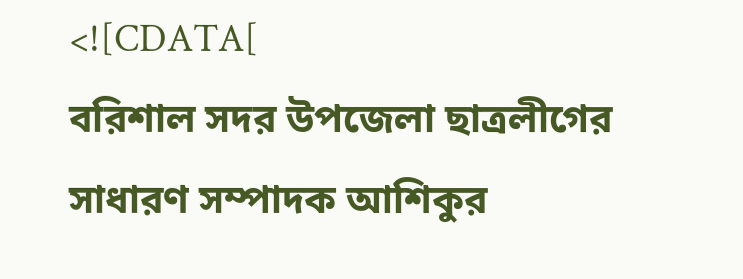<![CDATA[
বরিশাল সদর উপজেলা ছাত্রলীগের সাধারণ সম্পাদক আশিকুর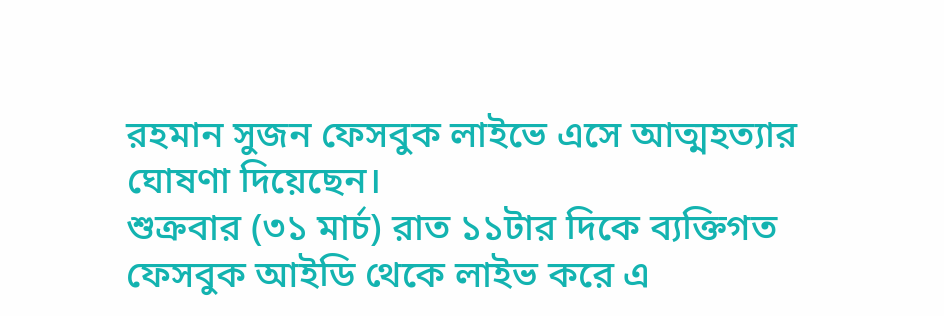রহমান সুজন ফেসবুক লাইভে এসে আত্মহত্যার ঘোষণা দিয়েছেন।
শুক্রবার (৩১ মার্চ) রাত ১১টার দিকে ব্যক্তিগত ফেসবুক আইডি থেকে লাইভ করে এ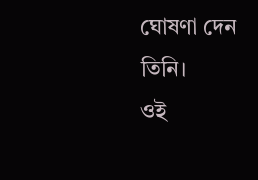ঘোষণা দেন তিনি।
ওই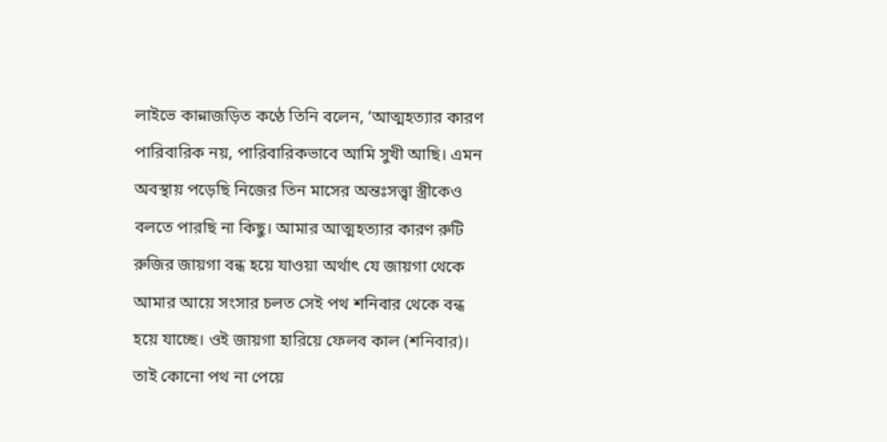লাইভে কান্নাজড়িত কণ্ঠে তিনি বলেন, ‘আত্মহত্যার কারণ পারিবারিক নয়, পারিবারিকভাবে আমি সুখী আছি। এমন অবস্থায় পড়েছি নিজের তিন মাসের অন্তঃসত্ত্বা স্ত্রীকেও বলতে পারছি না কিছু। আমার আত্মহত্যার কারণ রুটি রুজির জায়গা বন্ধ হয়ে যাওয়া অর্থাৎ যে জায়গা থেকে আমার আয়ে সংসার চলত সেই পথ শনিবার থেকে বন্ধ হয়ে যাচ্ছে। ওই জায়গা হারিয়ে ফেলব কাল (শনিবার)। তাই কোনো পথ না পেয়ে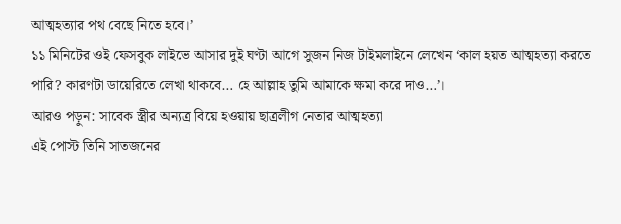আত্মহত্যার পথ বেছে নিতে হবে।’
১১ মিনিটের ওই ফেসবুক লাইভে আসার দুই ঘণ্টা আগে সুজন নিজ টাইমলাইনে লেখেন ‘কাল হয়ত আত্মহত্যা করতে পারি? কারণটা ডায়েরিতে লেখা থাকবে… হে আল্লাহ তুমি আমাকে ক্ষমা করে দাও…’।
আরও পড়ুন: সাবেক স্ত্রীর অন্যত্র বিয়ে হওয়ায় ছাত্রলীগ নেতার আত্মহত্যা
এই পোস্ট তিনি সাতজনের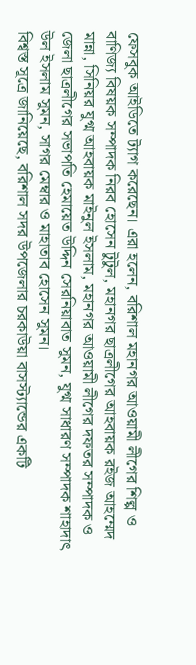ফেসবুক আইডিতে ট্যাগ করেছেন। এরা হলেন, বরিশাল মহানগর আওয়ামী লীগের শিল্প ও বাণিজ্য বিষয়ক সম্পাদক নিরব হোসেন টুটুল, মহানগর ছাত্রলীগের আহবায়ক রইজ আহম্মেদ মান্না, সিনিয়র যুগ্ম আহবায়ক মাইনুল ইসলাম, মহানগর আওয়ামী লীগের দফতর সম্পাদক ও জেলা ছাত্রলীগের সভাপতি হেমায়েত উদ্দিন সেরনিয়াবাত সুমন, যুগ্ম সাধারণ সম্পাদক শাহাদাৎ উল ইসলাম সুমন, সাগর মেম্বার ও মাহাতাব হোসেন সুমন।
বিশ্বস্ত সূত্রে জানিয়েছে, বরিশাল সদর উপজেলার চরকাউয়া বাসস্ট্যান্ডের একটি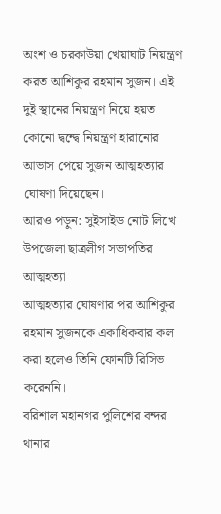অংশ ও চরকাউয়া খেয়াঘাট নিয়ন্ত্রণ করত আশিকুর রহমান সুজন। এই দুই স্থানের নিয়ন্ত্রণ নিয়ে হয়ত কোনো দ্বন্দ্বে নিয়ন্ত্রণ হারানোর আভাস পেয়ে সুজন আত্মহত্যার ঘোষণা দিয়েছেন।
আরও পড়ুন: সুইসাইড নোট লিখে উপজেলা ছাত্রলীগ সভাপতির আত্মহত্যা
আত্মহত্যার ঘোষণার পর আশিকুর রহমান সুজনকে একাধিকবার কল করা হলেও তিনি ফোনটি রিসিভ করেননি।
বরিশাল মহানগর পুলিশের বন্দর থানার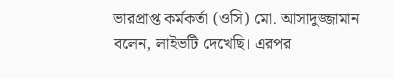ভারপ্রাপ্ত কর্মকর্তা (ওসি) মো. আসাদুজ্জামান বলেন, লাইভটি দেখেছি। এরপর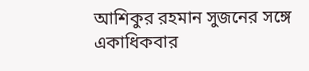আশিকুর রহমান সুজনের সঙ্গে একাধিকবার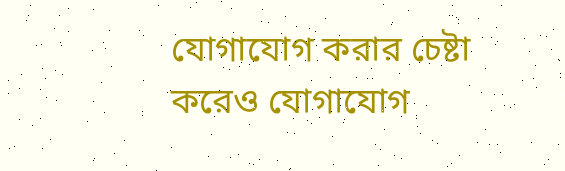যোগাযোগ করার চেষ্টা করেও যোগাযোগ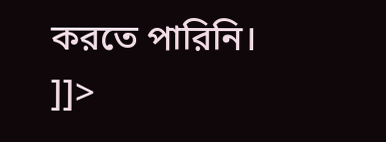করতে পারিনি।
]]>